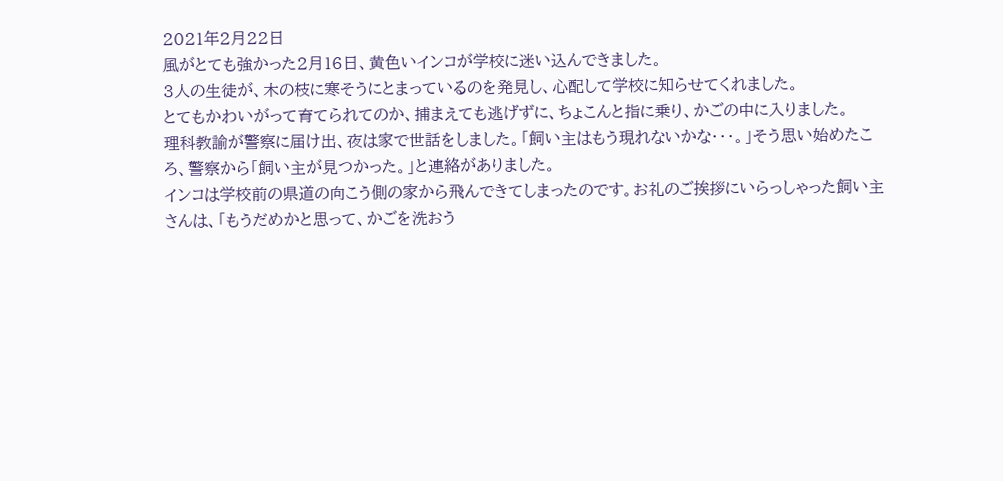2021年2月22日
風がとても強かった2月16日、黄色いインコが学校に迷い込んできました。
3人の生徒が、木の枝に寒そうにとまっているのを発見し、心配して学校に知らせてくれました。
とてもかわいがって育てられてのか、捕まえても逃げずに、ちょこんと指に乗り、かごの中に入りました。
理科教諭が警察に届け出、夜は家で世話をしました。「飼い主はもう現れないかな・・・。」そう思い始めたころ、警察から「飼い主が見つかった。」と連絡がありました。
インコは学校前の県道の向こう側の家から飛んできてしまったのです。お礼のご挨拶にいらっしゃった飼い主さんは、「もうだめかと思って、かごを洗おう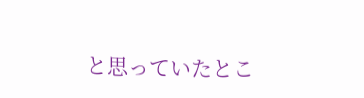と思っていたとこ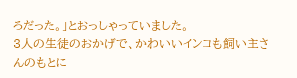ろだった。」とおっしゃっていました。
3人の生徒のおかげで、かわいいインコも飼い主さんのもとに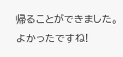帰ることができました。
よかったですね!